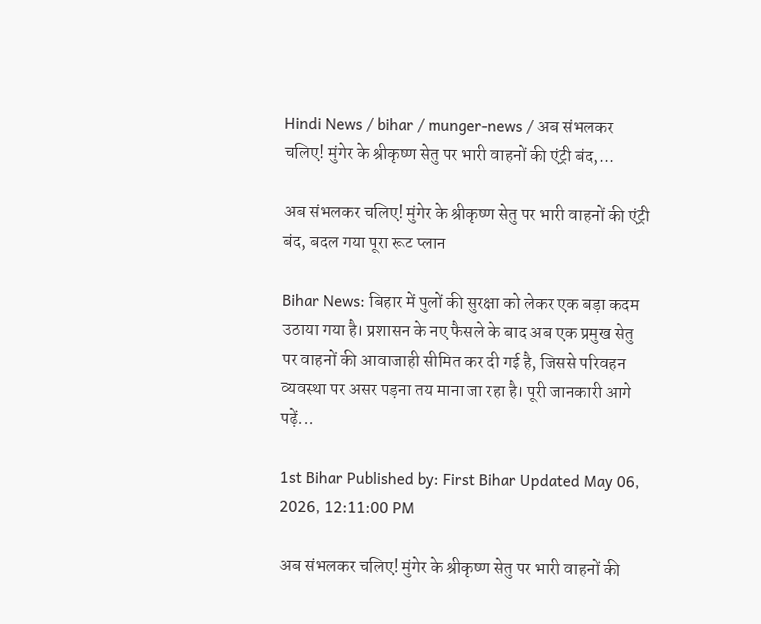Hindi News / bihar / munger-news / अब संभलकर चलिए! मुंगेर के श्रीकृष्ण सेतु पर भारी वाहनों की एंट्री बंद,...

अब संभलकर चलिए! मुंगेर के श्रीकृष्ण सेतु पर भारी वाहनों की एंट्री बंद, बदल गया पूरा रूट प्लान

Bihar News: बिहार में पुलों की सुरक्षा को लेकर एक बड़ा कदम उठाया गया है। प्रशासन के नए फैसले के बाद अब एक प्रमुख सेतु पर वाहनों की आवाजाही सीमित कर दी गई है, जिससे परिवहन व्यवस्था पर असर पड़ना तय माना जा रहा है। पूरी जानकारी आगे पढ़ें...

1st Bihar Published by: First Bihar Updated May 06, 2026, 12:11:00 PM

अब संभलकर चलिए! मुंगेर के श्रीकृष्ण सेतु पर भारी वाहनों की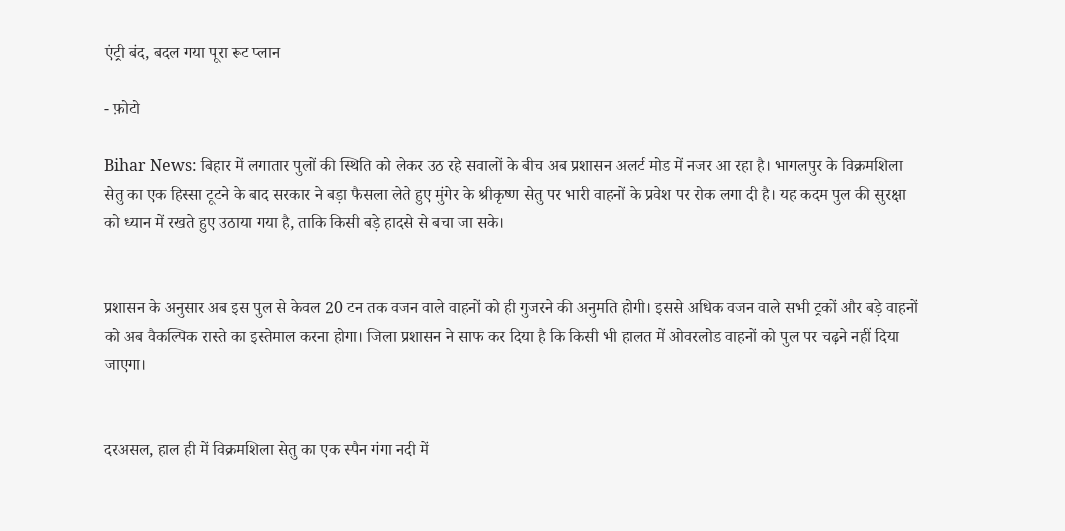एंट्री बंद, बदल गया पूरा रूट प्लान

- फ़ोटो

Bihar News: बिहार में लगातार पुलों की स्थिति को लेकर उठ रहे सवालों के बीच अब प्रशासन अलर्ट मोड में नजर आ रहा है। भागलपुर के विक्रमशिला सेतु का एक हिस्सा टूटने के बाद सरकार ने बड़ा फैसला लेते हुए मुंगेर के श्रीकृष्ण सेतु पर भारी वाहनों के प्रवेश पर रोक लगा दी है। यह कदम पुल की सुरक्षा को ध्यान में रखते हुए उठाया गया है, ताकि किसी बड़े हादसे से बचा जा सके।


प्रशासन के अनुसार अब इस पुल से केवल 20 टन तक वजन वाले वाहनों को ही गुजरने की अनुमति होगी। इससे अधिक वजन वाले सभी ट्रकों और बड़े वाहनों को अब वैकल्पिक रास्ते का इस्तेमाल करना होगा। जिला प्रशासन ने साफ कर दिया है कि किसी भी हालत में ओवरलोड वाहनों को पुल पर चढ़ने नहीं दिया जाएगा।


दरअसल, हाल ही में विक्रमशिला सेतु का एक स्पैन गंगा नदी में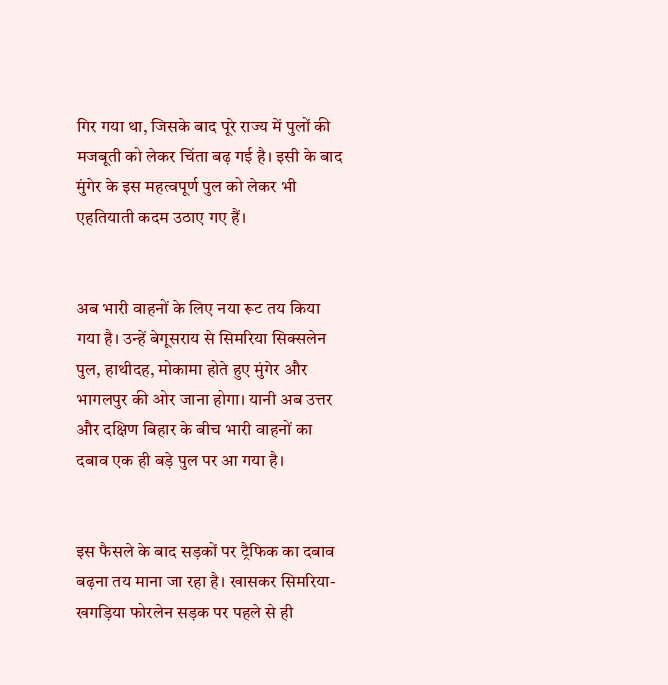गिर गया था, जिसके बाद पूरे राज्य में पुलों की मजबूती को लेकर चिंता बढ़ गई है। इसी के बाद मुंगेर के इस महत्वपूर्ण पुल को लेकर भी एहतियाती कदम उठाए गए हैं।


अब भारी वाहनों के लिए नया रूट तय किया गया है। उन्हें बेगूसराय से सिमरिया सिक्सलेन पुल, हाथीदह, मोकामा होते हुए मुंगेर और भागलपुर की ओर जाना होगा। यानी अब उत्तर और दक्षिण बिहार के बीच भारी वाहनों का दबाव एक ही बड़े पुल पर आ गया है।


इस फैसले के बाद सड़कों पर ट्रैफिक का दबाव बढ़ना तय माना जा रहा है। खासकर सिमरिया-खगड़िया फोरलेन सड़क पर पहले से ही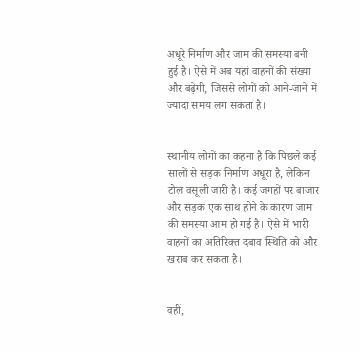अधूरे निर्माण और जाम की समस्या बनी हुई है। ऐसे में अब यहां वाहनों की संख्या और बढ़ेगी, जिससे लोगों को आने-जाने में ज्यादा समय लग सकता है।


स्थानीय लोगों का कहना है कि पिछले कई सालों से सड़क निर्माण अधूरा है, लेकिन टोल वसूली जारी है। कई जगहों पर बाजार और सड़क एक साथ होने के कारण जाम की समस्या आम हो गई है। ऐसे में भारी वाहनों का अतिरिक्त दबाव स्थिति को और खराब कर सकता है।


वहीं,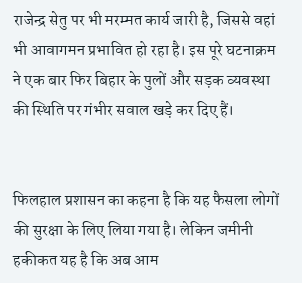राजेन्द्र सेतु पर भी मरम्मत कार्य जारी है, जिससे वहां भी आवागमन प्रभावित हो रहा है। इस पूरे घटनाक्रम ने एक बार फिर बिहार के पुलों और सड़क व्यवस्था की स्थिति पर गंभीर सवाल खड़े कर दिए हैं।


फिलहाल प्रशासन का कहना है कि यह फैसला लोगों की सुरक्षा के लिए लिया गया है। लेकिन जमीनी हकीकत यह है कि अब आम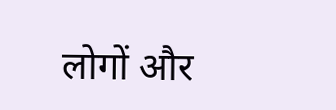लोगों और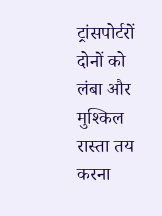ट्रांसपोर्टरों दोनों को लंबा और मुश्किल रास्ता तय करना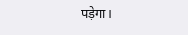पड़ेगा।